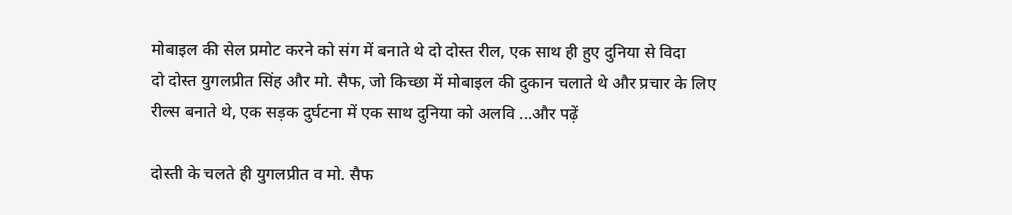मोबाइल की सेल प्रमोट करने को संग में बनाते थे दो दोस्त रील, एक साथ ही हुए दुनिया से विदा
दो दोस्त युगलप्रीत सिंह और मो. सैफ, जो किच्छा में मोबाइल की दुकान चलाते थे और प्रचार के लिए रील्स बनाते थे, एक सड़क दुर्घटना में एक साथ दुनिया को अलवि ...और पढ़ें

दोस्ती के चलते ही युगलप्रीत व मो. सैफ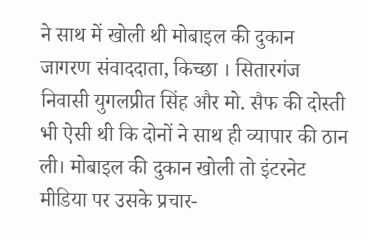ने साथ में खोली थी मोबाइल की दुकान
जागरण संवाददाता, किच्छा । सितारगंज निवासी युगलप्रीत सिंह और मो. सैफ की दोस्ती भी ऐसी थी कि दोनों ने साथ ही व्यापार की ठान ली। मोबाइल की दुकान खोली तो इंटरनेट मीडिया पर उसके प्रचार-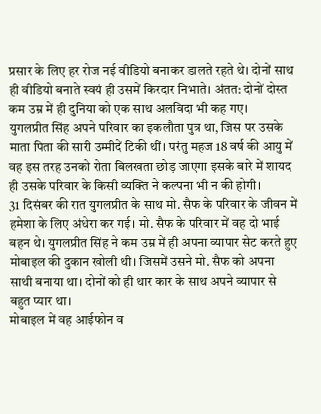प्रसार के लिए हर रोज नई वीडियो बनाकर डालते रहते थे। दोनों साथ ही वीडियो बनाते स्वयं ही उसमें किरदार निभाते। अंतत: दोनों दोस्त कम उम्र में ही दुनिया को एक साथ अलविदा भी कह गए।
युगलप्रीत सिंह अपने परिवार का इकलौता पुत्र था, जिस पर उसके माता पिता की सारी उम्मीदें टिकी थीं। परंतु महज 18 वर्ष की आयु में वह इस तरह उनको रोता बिलखता छोड़ जाएगा इसके बारे में शायद ही उसके परिवार के किसी व्यक्ति ने कल्पना भी न की होगी।
31 दिसंबर की रात युगलप्रीत के साथ मो. सैफ के परिवार के जीवन में हमेशा के लिए अंधेरा कर गई। मो. सैफ के परिवार में वह दो भाई बहन थे। युगलप्रीत सिंह ने कम उम्र में ही अपना व्यापार सेट करते हुए मोबाइल की दुकान खोली थी। जिसमें उसने मो. सैफ को अपना साथी बनाया था। दोनों को ही थार कार के साथ अपने व्यापार से बहुत प्यार था।
मोबाइल में वह आईफोन व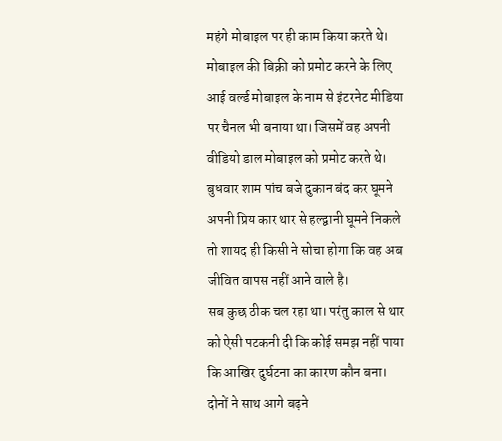महंगे मोबाइल पर ही काम किया करते थे। मोबाइल की बिक्री को प्रमोट करने के लिए आई वर्ल्ड मोबाइल के नाम से इंटरनेट मीडिया पर चैनल भी बनाया था। जिसमें वह अपनी वीडियो डाल मोबाइल को प्रमोट करते थे। बुधवार शाम पांच बजे दुकान बंद कर घूमने अपनी प्रिय कार थार से हल्द्वानी घूमने निकले तो शायद ही किसी ने सोचा होगा कि वह अब जीवित वापस नहीं आने वाले है।
सब कुछ ठीक चल रहा था। परंतु काल से थार को ऐसी पटकनी दी कि कोई समझ नहीं पाया कि आखिर दुर्घटना का कारण कौन बना। दोनों ने साथ आगे बढ़ने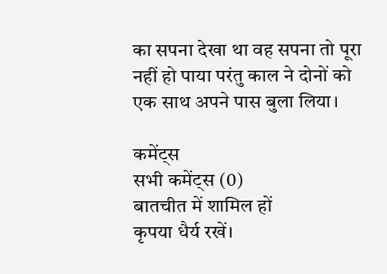का सपना देखा था वह सपना तो पूरा नहीं हो पाया परंतु काल ने दोनों को एक साथ अपने पास बुला लिया।

कमेंट्स
सभी कमेंट्स (0)
बातचीत में शामिल हों
कृपया धैर्य रखें।